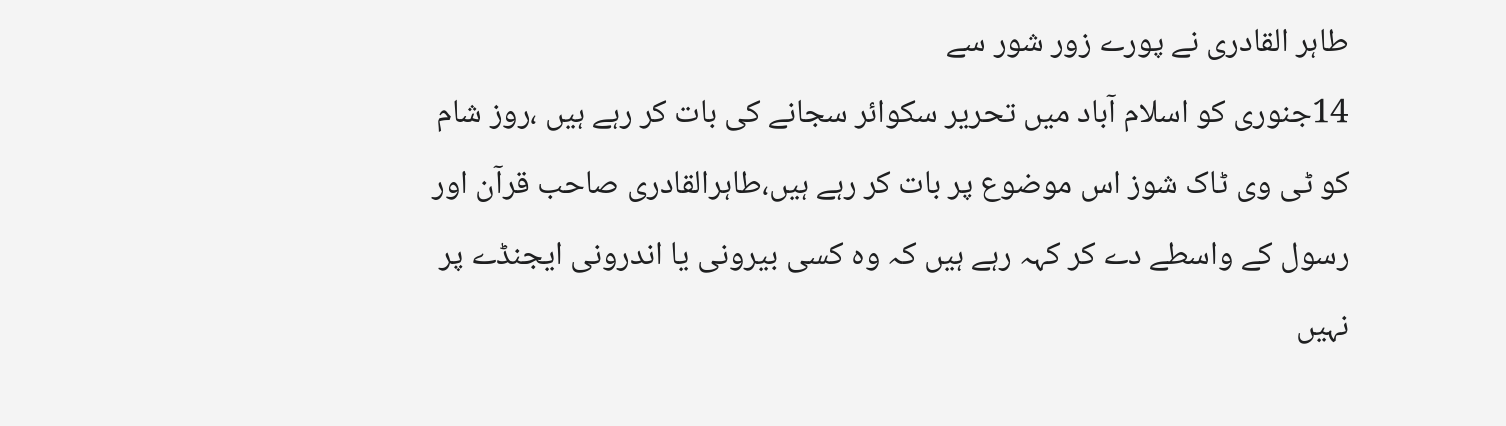طاہر القادری نے پورے زور شور سے
14جنوری کو اسلام آباد میں تحریر سکوائر سجانے کی بات کر رہے ہیں ،روز شام
کو ٹی وی ٹاک شوز اس موضوع پر بات کر رہے ہیں،طاہرالقادری صاحب قرآن اور
رسول کے واسطے دے کر کہہ رہے ہیں کہ وہ کسی بیرونی یا اندرونی ایجنڈے پر
نہیں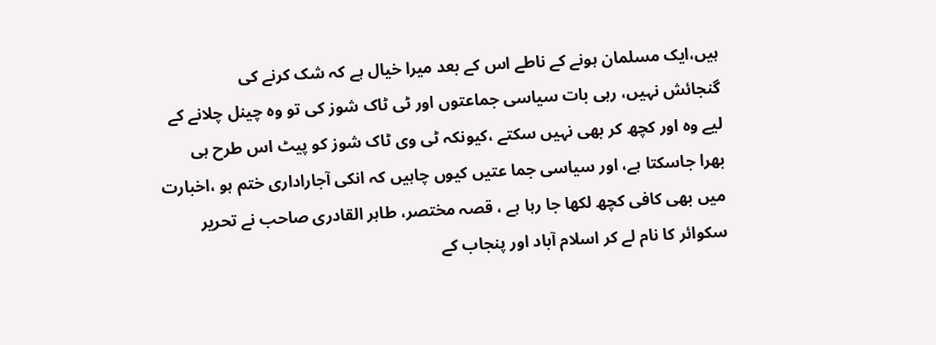ہیں،ایک مسلمان ہونے کے ناطے اس کے بعد میرا خیال ہے کہ شک کرنے کی
گنجائش نہیں، رہی بات سیاسی جماعتوں اور ٹی ٹاک شوز کی تو وہ چینل چلانے کے
لیے وہ اور کچھ کر بھی نہیں سکتے ،کیونکہ ٹی وی ٹاک شوز کو پیٹ اس طرح ہی
بھرا جاسکتا ہے، اور سیاسی جما عتیں کیوں چاہیں کہ انکی آجاراداری ختم ہو ،اخبارت
میں بھی کافی کچھ لکھا جا رہا ہے ، قصہ مختصر، طاہر القادری صاحب نے تحریر
سکوائر کا نام لے کر اسلام آباد اور پنجاب کے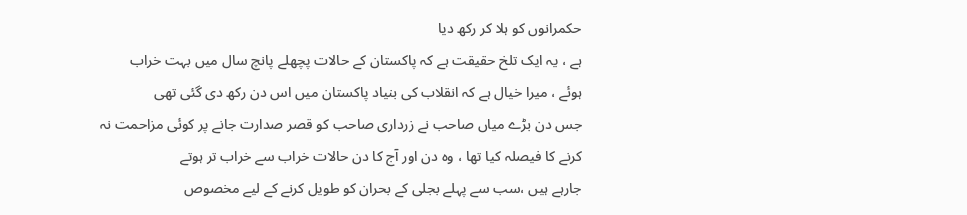حکمرانوں کو ہلا کر رکھ دیا
ہے ، یہ ایک تلخ حقیقت ہے کہ پاکستان کے حالات پچھلے پانچ سال میں بہت خراب
ہوئے ، میرا خیال ہے کہ انقلاب کی بنیاد پاکستان میں اس دن رکھ دی گئی تھی
جس دن بڑے میاں صاحب نے زرداری صاحب کو قصر صدارت جانے پر کوئی مزاحمت نہ
کرنے کا فیصلہ کیا تھا ، وہ دن اور آج کا دن حالات خراب سے خراب تر ہوتے
جارہے ہیں ،سب سے پہلے بجلی کے بحران کو طویل کرنے کے لیے مخصوص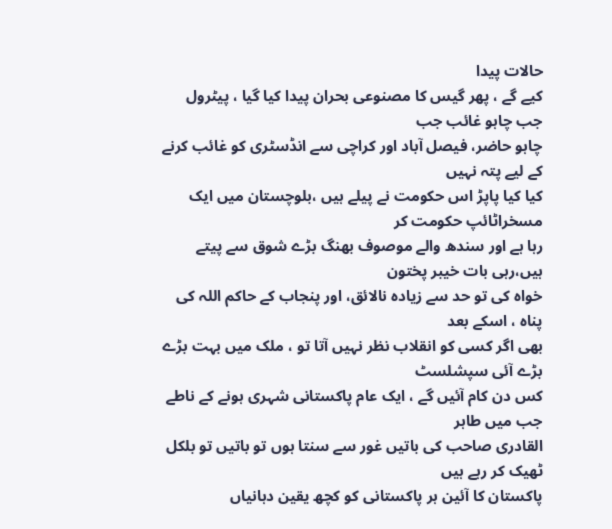حالات پیدا
کیے گے ، پھر گیس کا مصنوعی بحران پیدا کیا گیا ، پیٹرول جب چاہو غائب جب
چاہو حاضر، فیصل آباد اور کراچی سے انڈسٹری کو غائب کرنے کے لیے پتہ نہیں
کیا کیا پاپڑ اس حکومت نے پیلے ہیں ،بلوچستان میں ایک مسخراٹائپ حکومت کر
رہا ہے اور سندھ والے موصوف بھنگ بڑے شوق سے پیتے ہیں،رہی بات خیبر پختون
خواہ کی تو حد سے زیادہ نالائق، اور پنجاب کے حاکم اللہ کی پناہ ، اسکے بعد
بھی اگر کسی کو انقلاب نظر نہیں آتا تو ، ملک میں بہت بڑے بڑے آئی سپشلسٹ
کس دن کام آئیں گے ، ایک عام پاکستانی شہری ہونے کے ناطے جب میں طاہر
القادری صاحب کی باتیں غور سے سنتا ہوں تو باتیں تو بلکل ٹھیک کر رہے ہیں
پاکستان کا آئین ہر پاکستانی کو کچھ یقین دہانیاں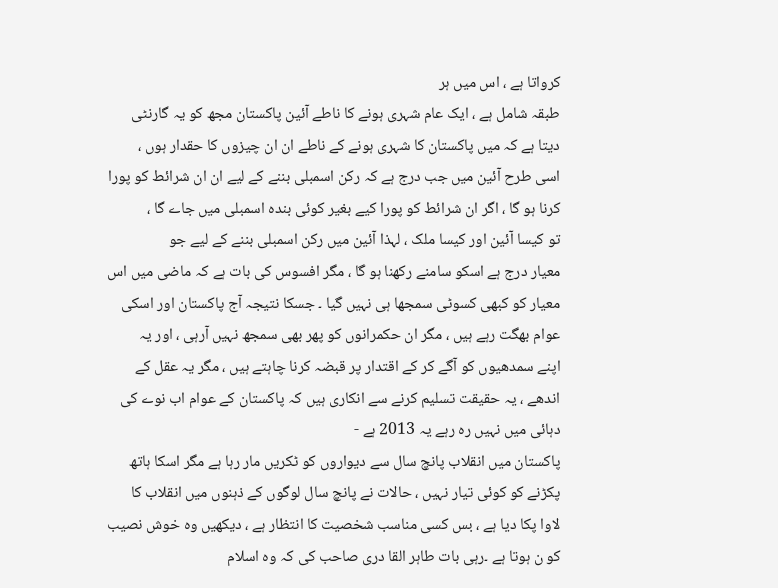کرواتا ہے ، اس میں ہر
طبقہ شامل ہے ، ایک عام شہری ہونے کا ناطے آئین پاکستان مجھ کو یہ گارنٹی
دیتا ہے کہ میں پاکستان کا شہری ہونے کے ناطے ان ان چیزوں کا حقدار ہوں ،
اسی طرح آئین میں جب درج ہے کہ رکن اسمبلی بننے کے لیے ان ان شرائط کو پورا
کرنا ہو گا ، اگر ان شرائط کو پورا کیے بغیر کوئی بندہ اسمبلی میں جاے گا ،
تو کیسا آئین اور کیسا ملک ، لہذا آئین میں رکن اسمبلی بننے کے لیے جو
معیار درج ہے اسکو سامنے رکھنا ہو گا ، مگر افسوس کی بات ہے کہ ماضی میں اس
معیار کو کبھی کسوٹی سمجھا ہی نہیں گیا ۔ جسکا نتیجہ آج پاکستان اور اسکی
عوام بھگت رہے ہیں ، مگر ان حکمرانوں کو پھر بھی سمجھ نہیں آرہی ، اور یہ
اپنے سمدھیوں کو آگے کر کے اقتدار پر قبضہ کرنا چاہتے ہیں ، مگر یہ عقل کے
اندھے ، یہ حقیقت تسلیم کرنے سے انکاری ہیں کہ پاکستان کے عوام اب نوے کی
دہائی میں نہیں رہ رہے یہ 2013 ہے -
پاکستان میں انقلاب پانچ سال سے دیواروں کو ٹکریں مار رہا ہے مگر اسکا ہاتھ
پکڑنے کو کوئی تیار نہیں ، حالات نے پانچ سال لوگوں کے ذہنوں میں انقلاب کا
لاوا پکا دیا ہے ، بس کسی مناسب شخصیت کا انتظار ہے ، دیکھیں وہ خوش نصیب
کو ن ہوتا ہے ۔رہی بات طاہر القا دری صاحب کی کہ وہ اسلام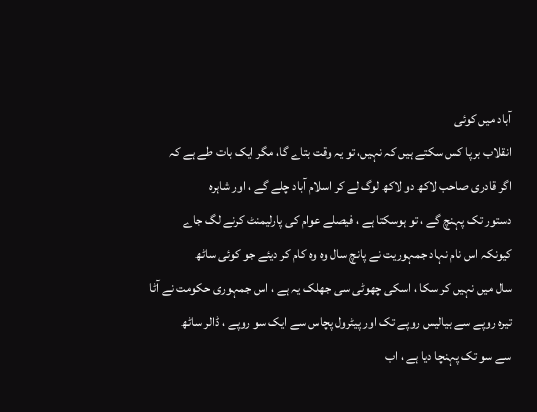آباد میں کوئی
انقلاب برپا کس سکتے ہیں کہ نہیں، تو یہ وقت بتاے گا، مگر ایک بات طے ہے کہ
اگر قادری صاحب لاکھ دو لاکھ لوگ لے کر اسلام آباد چلے گے ، اور شاہرہ
دستور تک پہنچ گے ، تو ہوسکتا ہے ، فیصلے عوام کی پارلیمنٹ کرنے لگ جاے
کیونکہ اس نام نہاد جمہوریت نے پانچ سال وہ وہ کام کر دیئے جو کوئی ساٹھ
سال میں نہیں کر سکا ، اسکی چھوٹی سی جھلک یہ ہے ، اس جمہوری حکومت نے آٹا
تیرہ روپے سے بیالیس روپے تک اور پیٹرول پچاس سے ایک سو روپے ، ڈالر ساٹھ
سے سو تک پہنچا دیا ہے ، اب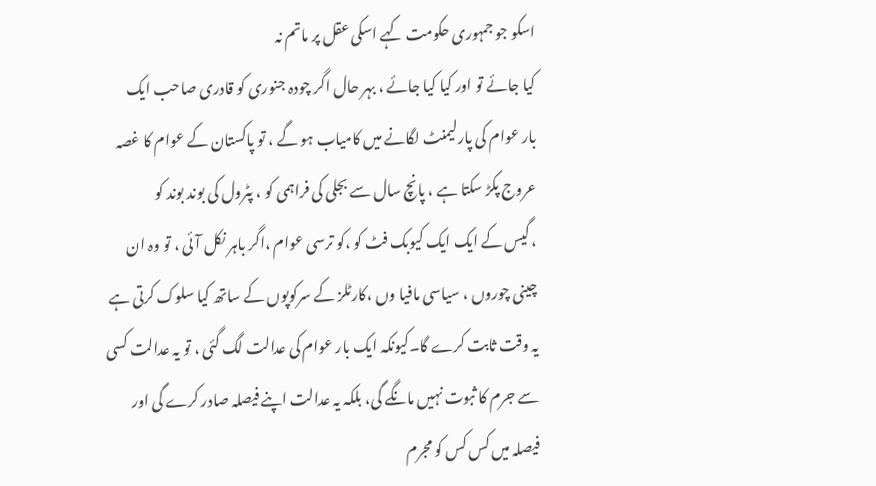اسکو جو جمہوری حکومت کہے اسکی عقل پر ماتم نہ
کیا جائے تو اور کیا کیا جائے ، بہر حال اگر چودہ جنوری کو قادری صاحب ایک
بار عوام کی پارلیمنٹ لگانے میں کامیاب ہو گے ، تو پاکستان کے عوام کا غصہ
عروج پکڑ سکتا ہے ، پانچ سال سے بجلی کی فراہمی کو ، پٹرول کی بوند بوند کو
، گیس کے ایک ایک کیوبک فٹ کو ،کو ترسی عوام ،اگر باہر نکل آئی ، تو وہ ان
چینی چوروں ، سیاسی مافیا وں ،کارٹلز کے سرکوپوں کے ساتھ کیا سلوک کرتی ہے
یہ وقت ثابت کرے گا۔کیونکہ ایک بار عوام کی عدالت لگ گئی ، تو یہ عدالت کسی
سے جرم کا ثبوت نہیں مانگے گی، بلکہ یہ عدالت اپنے فیصلہ صادر کرے گی اور
فیصلہ میں کس کس کو مجرم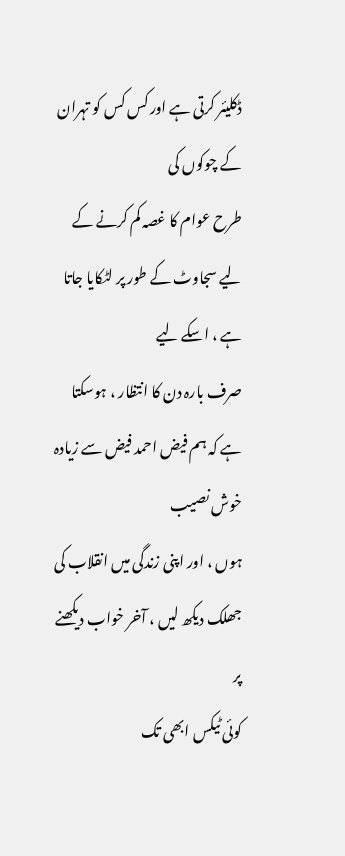ڈکلیئر کرتی ہے اور کس کس کو تہران کے چوکوں کی
طرح عوام کا غصہ کم کرنے کے لیے سجاوٹ کے طور پر لٹکایا جاتا ہے ، اسکے لیے
صرف بارہ دن کا انتظار ، ہوسکتا ہے کہ ہم فیض احمد فیض سے زیادہ خوش نصیب
ہوں ، اور اپنی زندگی میں انقلاب کی جھلک دیکھ لیں ، آخر خواب دیکھنے پر
کوئی ٹیکس ابھی تک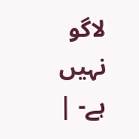لاگو نہیں ہے- |